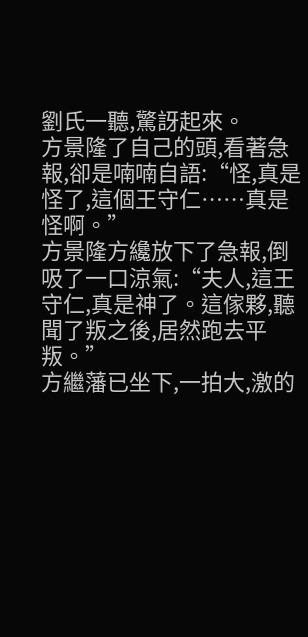劉氏一聽,驚訝起來。
方景隆了自己的頭,看著急報,卻是喃喃自語:“怪,真是怪了,這個王守仁……真是怪啊。”
方景隆方纔放下了急報,倒吸了一口涼氣:“夫人,這王守仁,真是神了。這傢夥,聽聞了叛之後,居然跑去平叛。”
方繼藩已坐下,一拍大,激的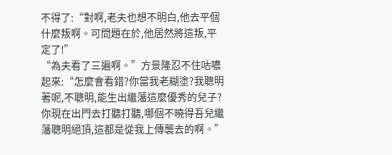不得了:“對啊,老夫也想不明白,他去平個什麼叛啊。可問題在於,他居然將這叛,平定了!”
“為夫看了三遍啊。”方景隆忍不住咕噥起來:“怎麼會看錯?你當我老糊塗?我聰明著呢,不聰明,能生出繼藩這麼優秀的兒子?你現在出門去打聽打聽,哪個不曉得吾兒繼藩聰明絕頂,這都是從我上傳襲去的啊。”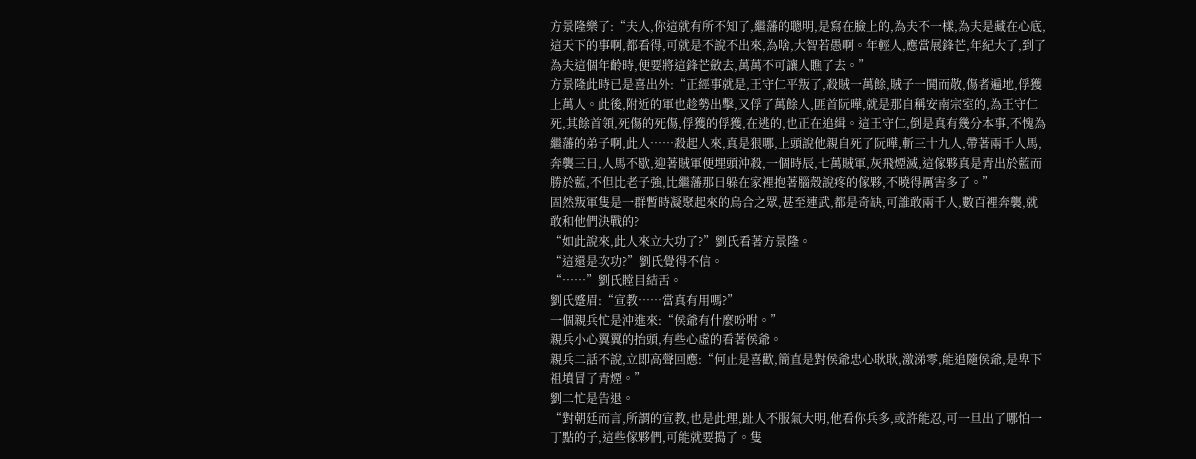方景隆樂了:“夫人,你這就有所不知了,繼藩的聰明,是寫在臉上的,為夫不一樣,為夫是藏在心底,這天下的事啊,都看得,可就是不說不出來,為啥,大智若愚啊。年輕人,應當展鋒芒,年紀大了,到了為夫這個年齡時,便要將這鋒芒斂去,萬萬不可讓人瞧了去。”
方景隆此時已是喜出外:“正經事就是,王守仁平叛了,殺賊一萬餘,賊子一鬨而散,傷者遍地,俘獲上萬人。此後,附近的軍也趁勢出擊,又俘了萬餘人,匪首阮曄,就是那自稱安南宗室的,為王守仁死,其餘首領,死傷的死傷,俘獲的俘獲,在逃的,也正在追緝。這王守仁,倒是真有幾分本事,不愧為繼藩的弟子啊,此人……殺起人來,真是狠哪,上頭說他親自死了阮曄,斬三十九人,帶著兩千人馬,奔襲三日,人馬不歇,迎著賊軍便埋頭沖殺,一個時辰,七萬賊軍,灰飛煙滅,這傢夥真是青出於藍而勝於藍,不但比老子強,比繼藩那日躲在家裡抱著腦殼說疼的傢夥,不曉得厲害多了。”
固然叛軍隻是一群暫時凝聚起來的烏合之眾,甚至連武,都是奇缺,可誰敢兩千人,數百裡奔襲,就敢和他們決戰的?
“如此說來,此人來立大功了?”劉氏看著方景隆。
“這還是次功?”劉氏覺得不信。
“……”劉氏瞠目結舌。
劉氏蹙眉:“宣教……當真有用嗎?”
一個親兵忙是沖進來:“侯爺有什麼吩咐。”
親兵小心翼翼的抬頭,有些心虛的看著侯爺。
親兵二話不說,立即高聲回應:“何止是喜歡,簡直是對侯爺忠心耿耿,激涕零,能追隨侯爺,是卑下祖墳冒了青煙。”
劉二忙是告退。
“對朝廷而言,所謂的宣教,也是此理,趾人不服氣大明,他看你兵多,或許能忍,可一旦出了哪怕一丁點的子,這些傢夥們,可能就要搗了。隻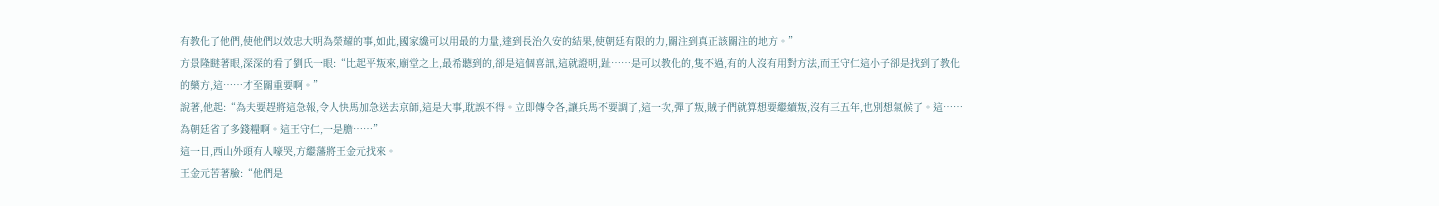有教化了他們,使他們以效忠大明為榮耀的事,如此,國家纔可以用最的力量,達到長治久安的結果,使朝廷有限的力,關注到真正該關注的地方。”
方景隆瞇著眼,深深的看了劉氏一眼:“比起平叛來,廟堂之上,最希聽到的,卻是這個喜訊,這就證明,趾……是可以教化的,隻不過,有的人沒有用對方法,而王守仁這小子卻是找到了教化的藥方,這……才至關重要啊。”
說著,他起:“為夫要趕將這急報,令人快馬加急送去京師,這是大事,耽誤不得。立即傳令各,讓兵馬不要調了,這一次,彈了叛,賊子們就算想要繼續叛,沒有三五年,也別想氣候了。這……為朝廷省了多錢糧啊。這王守仁,一是膽……”
這一日,西山外頭有人嚎哭,方繼藩將王金元找來。
王金元苦著臉:“他們是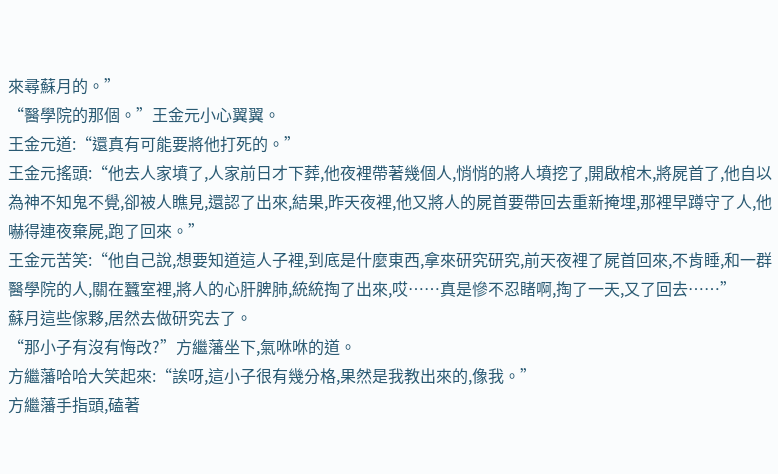來尋蘇月的。”
“醫學院的那個。”王金元小心翼翼。
王金元道:“還真有可能要將他打死的。”
王金元搖頭:“他去人家墳了,人家前日才下葬,他夜裡帶著幾個人,悄悄的將人墳挖了,開啟棺木,將屍首了,他自以為神不知鬼不覺,卻被人瞧見,還認了出來,結果,昨天夜裡,他又將人的屍首要帶回去重新掩埋,那裡早蹲守了人,他嚇得連夜棄屍,跑了回來。”
王金元苦笑:“他自己說,想要知道這人子裡,到底是什麼東西,拿來研究研究,前天夜裡了屍首回來,不肯睡,和一群醫學院的人,關在蠶室裡,將人的心肝脾肺,統統掏了出來,哎……真是慘不忍睹啊,掏了一天,又了回去……”
蘇月這些傢夥,居然去做研究去了。
“那小子有沒有悔改?”方繼藩坐下,氣咻咻的道。
方繼藩哈哈大笑起來:“誒呀,這小子很有幾分格,果然是我教出來的,像我。”
方繼藩手指頭,磕著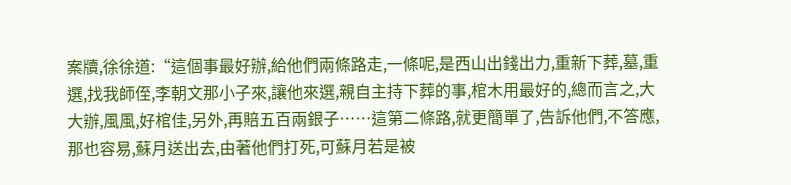案牘,徐徐道:“這個事最好辦,給他們兩條路走,一條呢,是西山出錢出力,重新下葬,墓,重選,找我師侄,李朝文那小子來,讓他來選,親自主持下葬的事,棺木用最好的,總而言之,大大辦,風風,好棺佳,另外,再賠五百兩銀子……這第二條路,就更簡單了,告訴他們,不答應,那也容易,蘇月送出去,由著他們打死,可蘇月若是被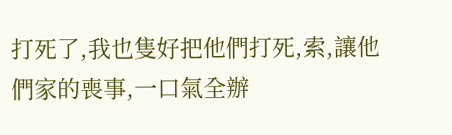打死了,我也隻好把他們打死,索,讓他們家的喪事,一口氣全辦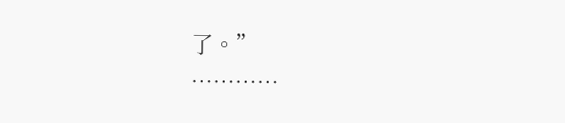了。”
…………